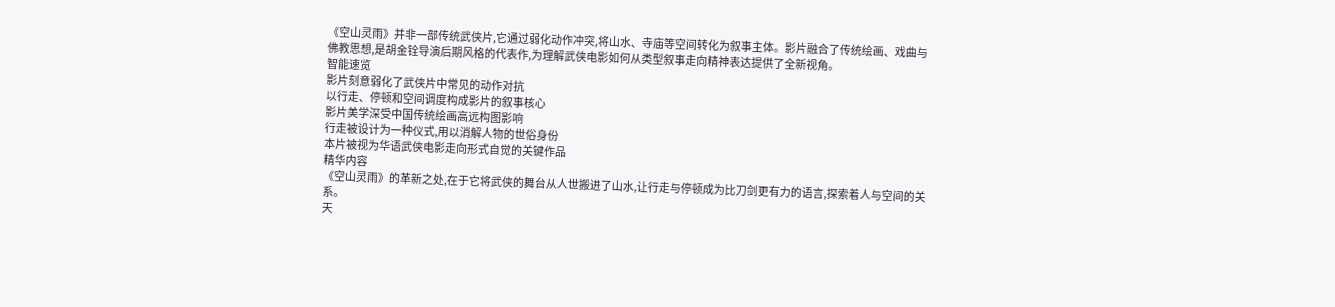《空山灵雨》并非一部传统武侠片,它通过弱化动作冲突,将山水、寺庙等空间转化为叙事主体。影片融合了传统绘画、戏曲与佛教思想,是胡金铨导演后期风格的代表作,为理解武侠电影如何从类型叙事走向精神表达提供了全新视角。
智能速览
影片刻意弱化了武侠片中常见的动作对抗
以行走、停顿和空间调度构成影片的叙事核心
影片美学深受中国传统绘画高远构图影响
行走被设计为一种仪式,用以消解人物的世俗身份
本片被视为华语武侠电影走向形式自觉的关键作品
精华内容
《空山灵雨》的革新之处,在于它将武侠的舞台从人世搬进了山水,让行走与停顿成为比刀剑更有力的语言,探索着人与空间的关系。
天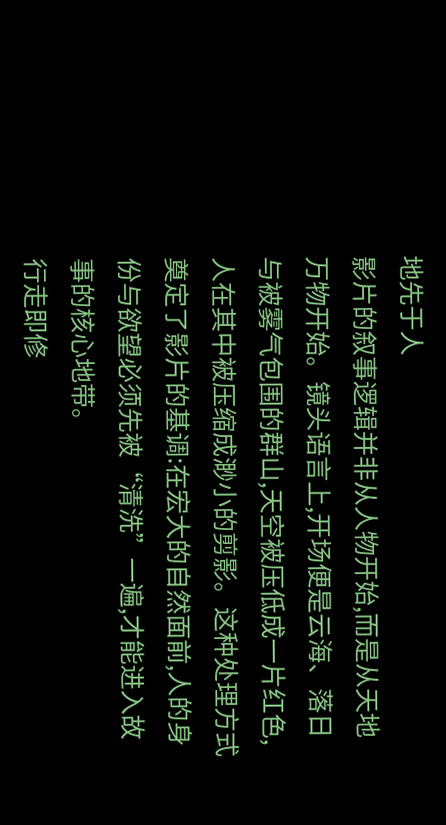地先于人
影片的叙事逻辑并非从人物开始,而是从天地万物开始。镜头语言上,开场便是云海、落日与被雾气包围的群山,天空被压低成一片红色,人在其中被压缩成渺小的剪影。这种处理方式奠定了影片的基调:在宏大的自然面前,人的身份与欲望必须先被“清洗”一遍,才能进入故事的核心地带。
行走即修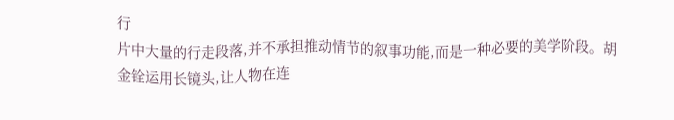行
片中大量的行走段落,并不承担推动情节的叙事功能,而是一种必要的美学阶段。胡金铨运用长镜头,让人物在连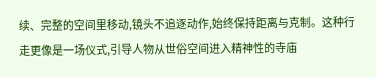续、完整的空间里移动,镜头不追逐动作,始终保持距离与克制。这种行走更像是一场仪式,引导人物从世俗空间进入精神性的寺庙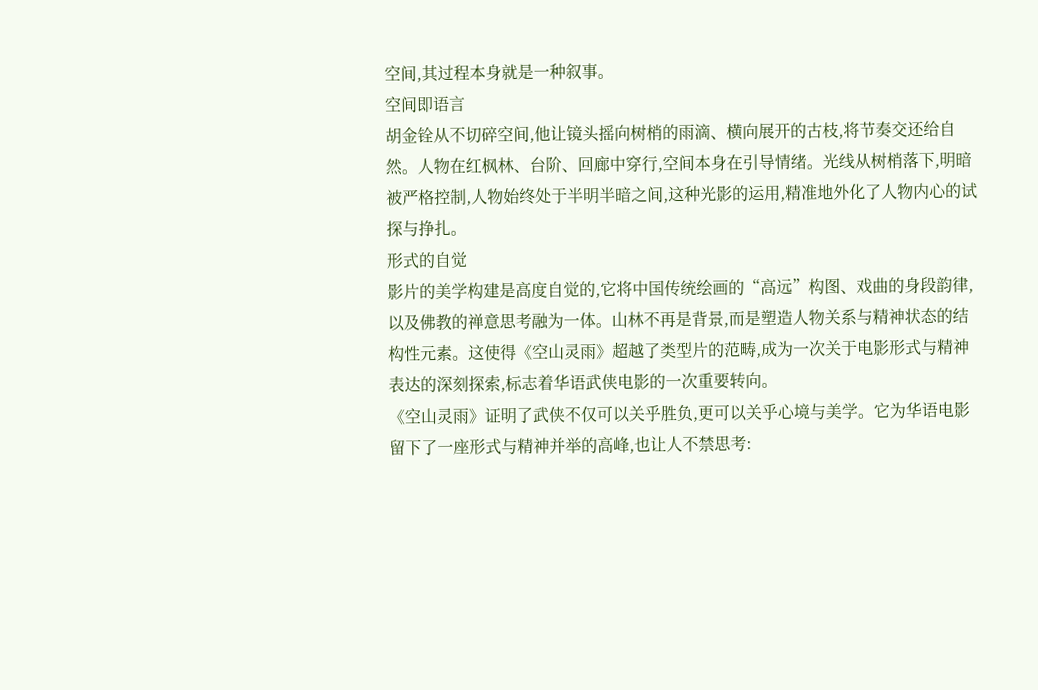空间,其过程本身就是一种叙事。
空间即语言
胡金铨从不切碎空间,他让镜头摇向树梢的雨滴、横向展开的古枝,将节奏交还给自然。人物在红枫林、台阶、回廊中穿行,空间本身在引导情绪。光线从树梢落下,明暗被严格控制,人物始终处于半明半暗之间,这种光影的运用,精准地外化了人物内心的试探与挣扎。
形式的自觉
影片的美学构建是高度自觉的,它将中国传统绘画的“高远”构图、戏曲的身段韵律,以及佛教的禅意思考融为一体。山林不再是背景,而是塑造人物关系与精神状态的结构性元素。这使得《空山灵雨》超越了类型片的范畴,成为一次关于电影形式与精神表达的深刻探索,标志着华语武侠电影的一次重要转向。
《空山灵雨》证明了武侠不仅可以关乎胜负,更可以关乎心境与美学。它为华语电影留下了一座形式与精神并举的高峰,也让人不禁思考: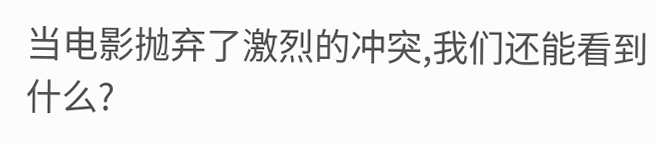当电影抛弃了激烈的冲突,我们还能看到什么?